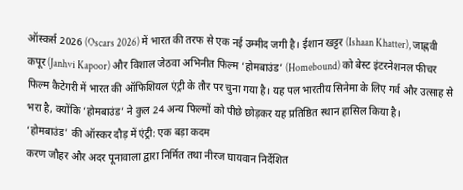ऑस्कर्स 2026 (Oscars 2026) में भारत की तरफ से एक नई उम्मीद जगी है। ईशान खट्टर (Ishaan Khatter), जाह्नवी कपूर (Janhvi Kapoor) और विशाल जेठवा अभिनीत फिल्म ‘होमबाउंड’ (Homebound) को बेस्ट इंटरनेशनल फीचर फिल्म कैटेगरी में भारत की ऑफिशियल एंट्री के तौर पर चुना गया है। यह पल भारतीय सिनेमा के लिए गर्व और उत्साह से भरा है, क्योंकि ‘होमबाउंड’ ने कुल 24 अन्य फिल्मों को पीछे छोड़कर यह प्रतिष्ठित स्थान हासिल किया है।
‘होमबाउंड’ की ऑस्कर दौड़ में एंट्री: एक बड़ा कदम
करण जौहर और अदर पूनावाला द्वारा निर्मित तथा नीरज घायवान निर्देशित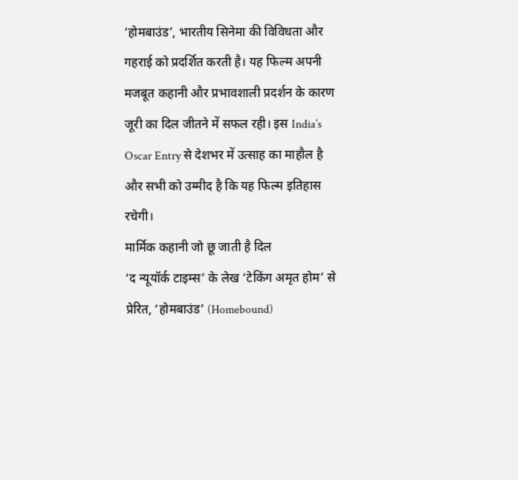‘होमबाउंड’, भारतीय सिनेमा की विविधता और गहराई को प्रदर्शित करती है। यह फिल्म अपनी मजबूत कहानी और प्रभावशाली प्रदर्शन के कारण जूरी का दिल जीतने में सफल रही। इस India’s Oscar Entry से देशभर में उत्साह का माहौल है और सभी को उम्मीद है कि यह फिल्म इतिहास रचेगी।
मार्मिक कहानी जो छू जाती है दिल
‘द न्यूयॉर्क टाइम्स’ के लेख ‘टेकिंग अमृत होम’ से प्रेरित, ‘होमबाउंड’ (Homebound)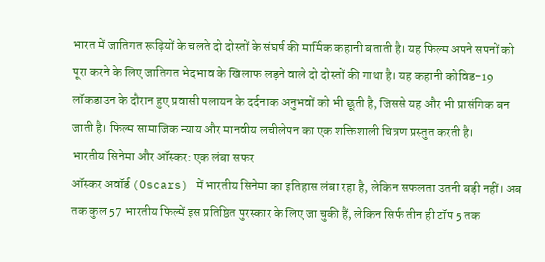भारत में जातिगत रूढ़ियों के चलते दो दोस्तों के संघर्ष की मार्मिक कहानी बताती है। यह फिल्म अपने सपनों को पूरा करने के लिए जातिगत भेदभाव के खिलाफ लड़ने वाले दो दोस्तों की गाथा है। यह कहानी कोविड-19 लॉकडाउन के दौरान हुए प्रवासी पलायन के दर्दनाक अनुभवों को भी छूती है, जिससे यह और भी प्रासंगिक बन जाती है। फिल्म सामाजिक न्याय और मानवीय लचीलेपन का एक शक्तिशाली चित्रण प्रस्तुत करती है।
भारतीय सिनेमा और ऑस्कर: एक लंबा सफर
ऑस्कर अवॉर्ड (Oscars) में भारतीय सिनेमा का इतिहास लंबा रहा है, लेकिन सफलता उतनी बड़ी नहीं। अब तक कुल 57 भारतीय फिल्में इस प्रतिष्ठित पुरस्कार के लिए जा चुकी हैं, लेकिन सिर्फ तीन ही टॉप 5 तक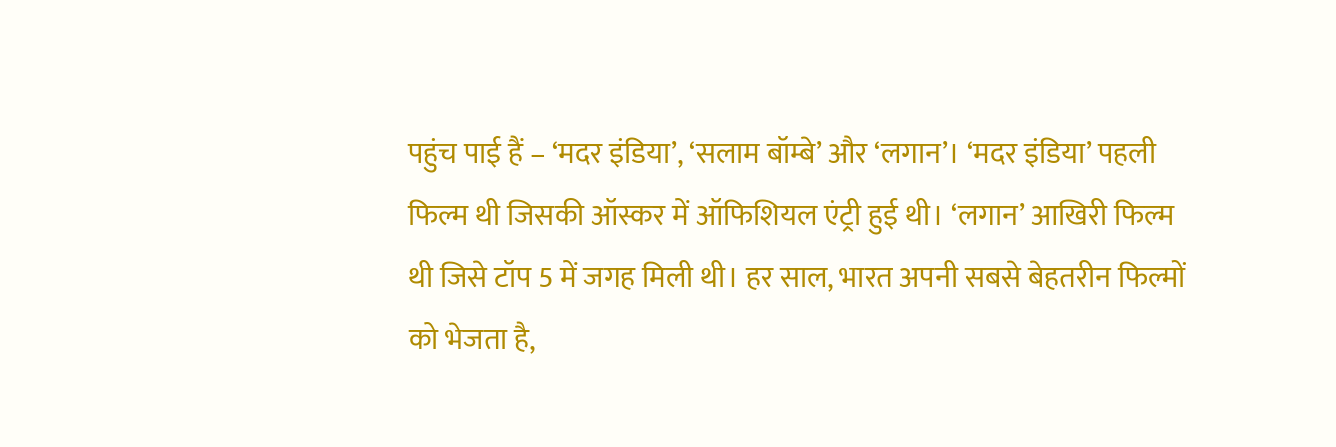पहुंच पाई हैं – ‘मदर इंडिया’, ‘सलाम बॉम्बे’ और ‘लगान’। ‘मदर इंडिया’ पहली फिल्म थी जिसकी ऑस्कर में ऑफिशियल एंट्री हुई थी। ‘लगान’ आखिरी फिल्म थी जिसे टॉप 5 में जगह मिली थी। हर साल, भारत अपनी सबसे बेहतरीन फिल्मों को भेजता है,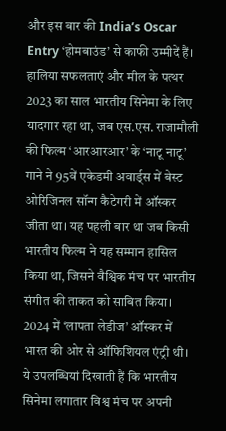और इस बार की India’s Oscar Entry ‘होमबाउंड’ से काफी उम्मीदें हैं।
हालिया सफलताएं और मील के पत्थर
2023 का साल भारतीय सिनेमा के लिए यादगार रहा था, जब एस.एस. राजामौली की फिल्म ‘आरआरआर’ के ‘नाटू नाटू’ गाने ने 95वें एकेडमी अवार्ड्स में बेस्ट ओरिजिनल सॉन्ग कैटेगरी में ऑस्कर जीता था। यह पहली बार था जब किसी भारतीय फिल्म ने यह सम्मान हासिल किया था, जिसने वैश्विक मंच पर भारतीय संगीत की ताकत को साबित किया। 2024 में ‘लापता लेडीज’ ऑस्कर में भारत की ओर से ऑफिशियल एंट्री थी। ये उपलब्धियां दिखाती हैं कि भारतीय सिनेमा लगातार विश्व मंच पर अपनी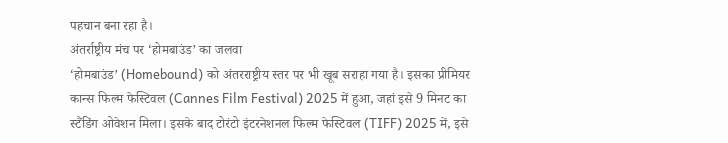पहचान बना रहा है।
अंतर्राष्ट्रीय मंच पर ‘होमबाउंड’ का जलवा
‘होमबाउंड’ (Homebound) को अंतरराष्ट्रीय स्तर पर भी खूब सराहा गया है। इसका प्रीमियर कान्स फिल्म फेस्टिवल (Cannes Film Festival) 2025 में हुआ, जहां इसे 9 मिनट का स्टैंडिंग ओवेशन मिला। इसके बाद टोरंटो इंटरनेशनल फिल्म फेस्टिवल (TIFF) 2025 में, इसे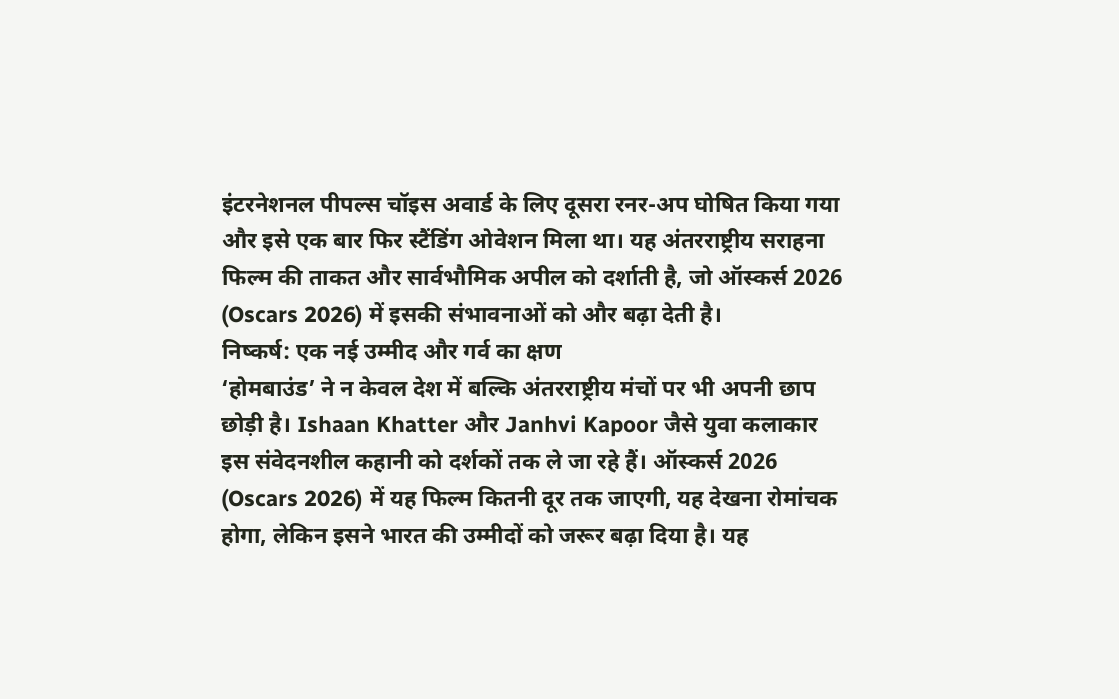इंटरनेशनल पीपल्स चॉइस अवार्ड के लिए दूसरा रनर-अप घोषित किया गया और इसे एक बार फिर स्टैंडिंग ओवेशन मिला था। यह अंतरराष्ट्रीय सराहना फिल्म की ताकत और सार्वभौमिक अपील को दर्शाती है, जो ऑस्कर्स 2026 (Oscars 2026) में इसकी संभावनाओं को और बढ़ा देती है।
निष्कर्ष: एक नई उम्मीद और गर्व का क्षण
‘होमबाउंड’ ने न केवल देश में बल्कि अंतरराष्ट्रीय मंचों पर भी अपनी छाप छोड़ी है। Ishaan Khatter और Janhvi Kapoor जैसे युवा कलाकार इस संवेदनशील कहानी को दर्शकों तक ले जा रहे हैं। ऑस्कर्स 2026 (Oscars 2026) में यह फिल्म कितनी दूर तक जाएगी, यह देखना रोमांचक होगा, लेकिन इसने भारत की उम्मीदों को जरूर बढ़ा दिया है। यह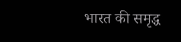भारत की समृद्ध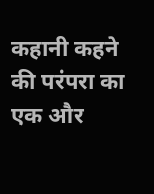कहानी कहने की परंपरा का एक और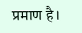प्रमाण है।